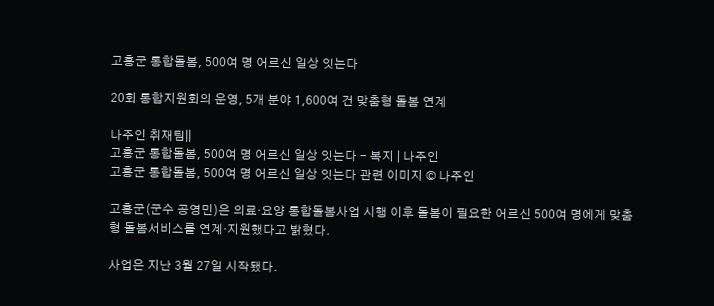고흥군 통합돌봄, 500여 명 어르신 일상 잇는다

20회 통합지원회의 운영, 5개 분야 1,600여 건 맞춤형 돌봄 연계

나주인 취재팀||
고흥군 통합돌봄, 500여 명 어르신 일상 잇는다 - 복지 | 나주인
고흥군 통합돌봄, 500여 명 어르신 일상 잇는다 관련 이미지 © 나주인

고흥군(군수 공영민)은 의료·요양 통합돌봄사업 시행 이후 돌봄이 필요한 어르신 500여 명에게 맞춤형 돌봄서비스를 연계·지원했다고 밝혔다.

사업은 지난 3월 27일 시작됐다.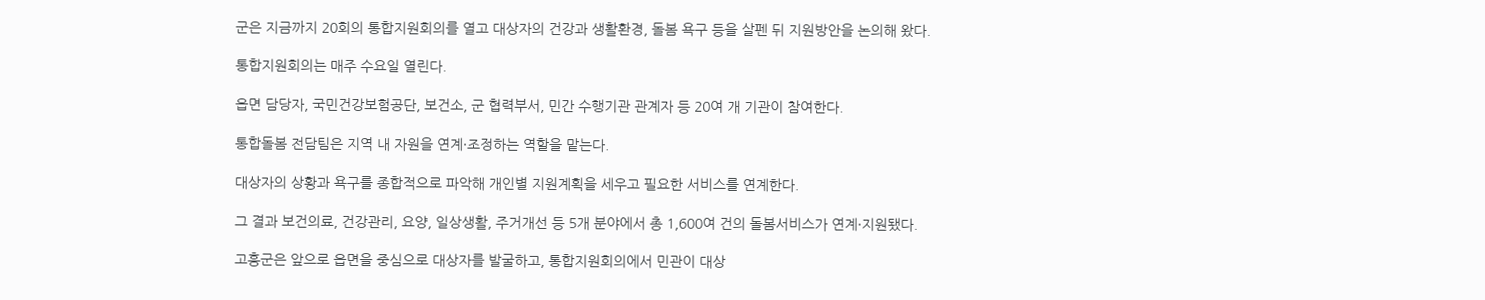군은 지금까지 20회의 통합지원회의를 열고 대상자의 건강과 생활환경, 돌봄 욕구 등을 살펜 뒤 지원방안을 논의해 왔다.

통합지원회의는 매주 수요일 열린다.

읍면 담당자, 국민건강보험공단, 보건소, 군 협력부서, 민간 수행기관 관계자 등 20여 개 기관이 참여한다.

통합돌봄 전담팀은 지역 내 자원을 연계·조정하는 역할을 맡는다.

대상자의 상황과 욕구를 종합적으로 파악해 개인별 지원계획을 세우고 필요한 서비스를 연계한다.

그 결과 보건의료, 건강관리, 요양, 일상생활, 주거개선 등 5개 분야에서 총 1,600여 건의 돌봄서비스가 연계·지원됐다.

고흥군은 앞으로 읍면을 중심으로 대상자를 발굴하고, 통합지원회의에서 민관이 대상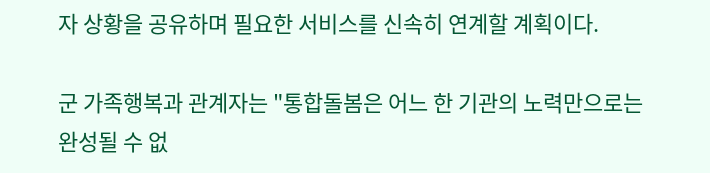자 상황을 공유하며 필요한 서비스를 신속히 연계할 계획이다.

군 가족행복과 관계자는 "통합돌봄은 어느 한 기관의 노력만으로는 완성될 수 없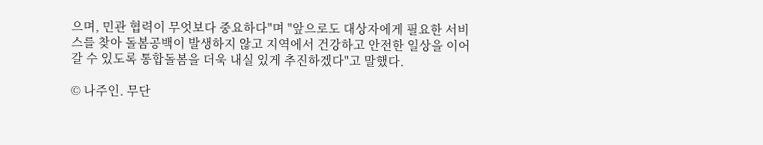으며, 민관 협력이 무엇보다 중요하다"며 "앞으로도 대상자에게 필요한 서비스를 찾아 돌봄공백이 발생하지 않고 지역에서 건강하고 안전한 일상을 이어갈 수 있도록 통합돌봄을 더욱 내실 있게 추진하겠다"고 말했다.

© 나주인. 무단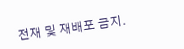전재 및 재배포 금지.